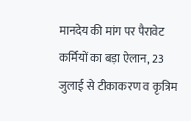मानदेय की मांग पर पैरावेट कर्मियों का बड़ा ऐलान, 23 जुलाई से टीकाकरण व कृत्रिम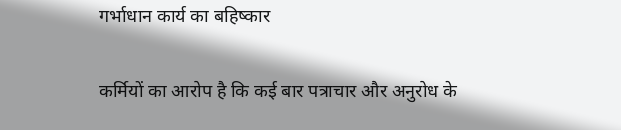गर्भाधान कार्य का बहिष्कार

कर्मियों का आरोप है कि कई बार पत्राचार और अनुरोध के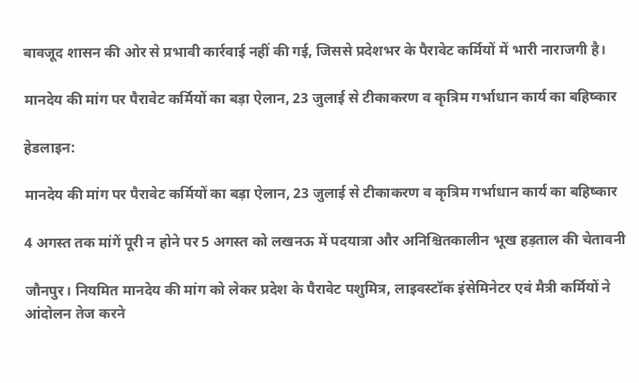बावजूद शासन की ओर से प्रभावी कार्रवाई नहीं की गई, जिससे प्रदेशभर के पैरावेट कर्मियों में भारी नाराजगी है।

मानदेय की मांग पर पैरावेट कर्मियों का बड़ा ऐलान, 23 जुलाई से टीकाकरण व कृत्रिम गर्भाधान कार्य का बहिष्कार

हेडलाइन:

मानदेय की मांग पर पैरावेट कर्मियों का बड़ा ऐलान, 23 जुलाई से टीकाकरण व कृत्रिम गर्भाधान कार्य का बहिष्कार

4 अगस्त तक मांगें पूरी न होने पर 5 अगस्त को लखनऊ में पदयात्रा और अनिश्चितकालीन भूख हड़ताल की चेतावनी

जौनपुर। नियमित मानदेय की मांग को लेकर प्रदेश के पैरावेट पशुमित्र, लाइवस्टॉक इंसेमिनेटर एवं मैत्री कर्मियों ने आंदोलन तेज करने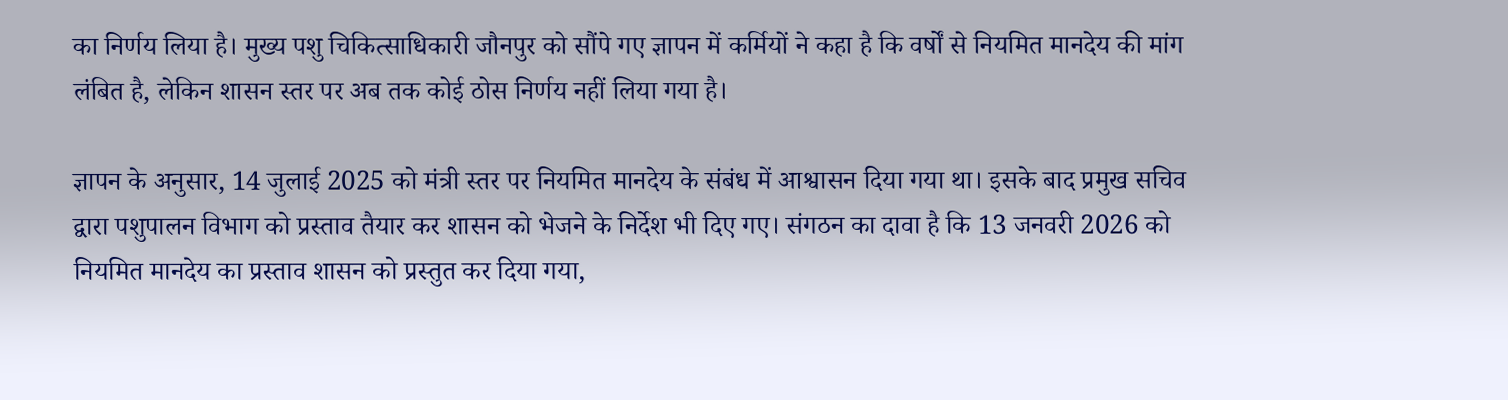का निर्णय लिया है। मुख्य पशु चिकित्साधिकारी जौनपुर को सौंपे गए ज्ञापन में कर्मियों ने कहा है कि वर्षों से नियमित मानदेय की मांग लंबित है, लेकिन शासन स्तर पर अब तक कोई ठोस निर्णय नहीं लिया गया है।

ज्ञापन के अनुसार, 14 जुलाई 2025 को मंत्री स्तर पर नियमित मानदेय के संबंध में आश्वासन दिया गया था। इसके बाद प्रमुख सचिव द्वारा पशुपालन विभाग को प्रस्ताव तैयार कर शासन को भेजने के निर्देश भी दिए गए। संगठन का दावा है कि 13 जनवरी 2026 को नियमित मानदेय का प्रस्ताव शासन को प्रस्तुत कर दिया गया,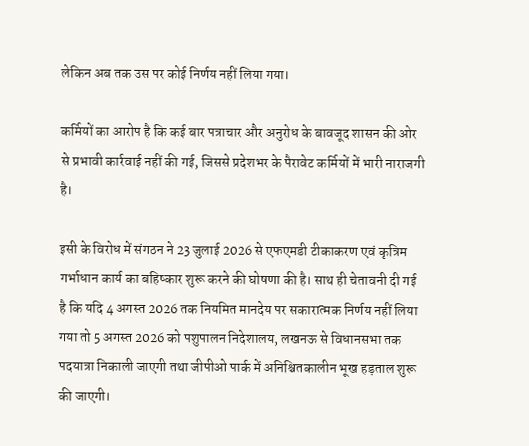लेकिन अब तक उस पर कोई निर्णय नहीं लिया गया।

कर्मियों का आरोप है कि कई बार पत्राचार और अनुरोध के बावजूद शासन की ओर से प्रभावी कार्रवाई नहीं की गई, जिससे प्रदेशभर के पैरावेट कर्मियों में भारी नाराजगी है।

इसी के विरोध में संगठन ने 23 जुलाई 2026 से एफएमडी टीकाकरण एवं कृत्रिम गर्भाधान कार्य का बहिष्कार शुरू करने की घोषणा की है। साथ ही चेतावनी दी गई है कि यदि 4 अगस्त 2026 तक नियमित मानदेय पर सकारात्मक निर्णय नहीं लिया गया तो 5 अगस्त 2026 को पशुपालन निदेशालय, लखनऊ से विधानसभा तक पदयात्रा निकाली जाएगी तथा जीपीओ पार्क में अनिश्चितकालीन भूख हड़ताल शुरू की जाएगी।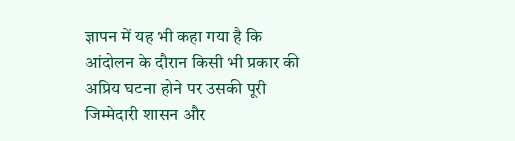ज्ञापन में यह भी कहा गया है कि आंदोलन के दौरान किसी भी प्रकार की अप्रिय घटना होने पर उसकी पूरी जिम्मेदारी शासन और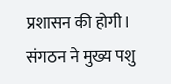प्रशासन की होगी। संगठन ने मुख्य पशु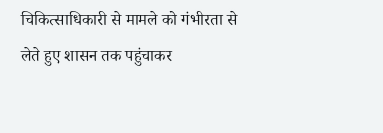चिकित्साधिकारी से मामले को गंभीरता से लेते हुए शासन तक पहुंचाकर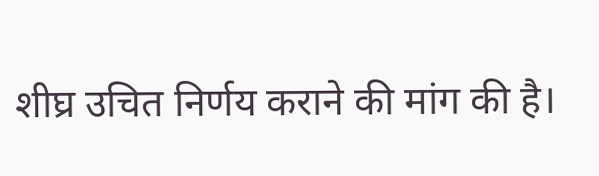शीघ्र उचित निर्णय कराने की मांग की है।